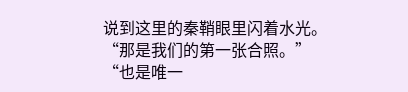说到这里的秦鞘眼里闪着水光。
“那是我们的第一张合照。”
“也是唯一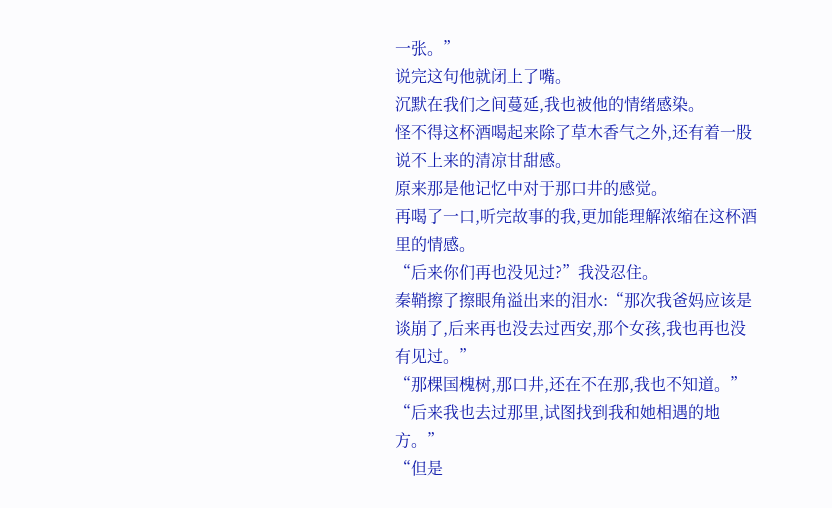一张。”
说完这句他就闭上了嘴。
沉默在我们之间蔓延,我也被他的情绪感染。
怪不得这杯酒喝起来除了草木香气之外,还有着一股说不上来的清凉甘甜感。
原来那是他记忆中对于那口井的感觉。
再喝了一口,听完故事的我,更加能理解浓缩在这杯酒里的情感。
“后来你们再也没见过?”我没忍住。
秦鞘擦了擦眼角溢出来的泪水:“那次我爸妈应该是谈崩了,后来再也没去过西安,那个女孩,我也再也没有见过。”
“那棵国槐树,那口井,还在不在那,我也不知道。”
“后来我也去过那里,试图找到我和她相遇的地方。”
“但是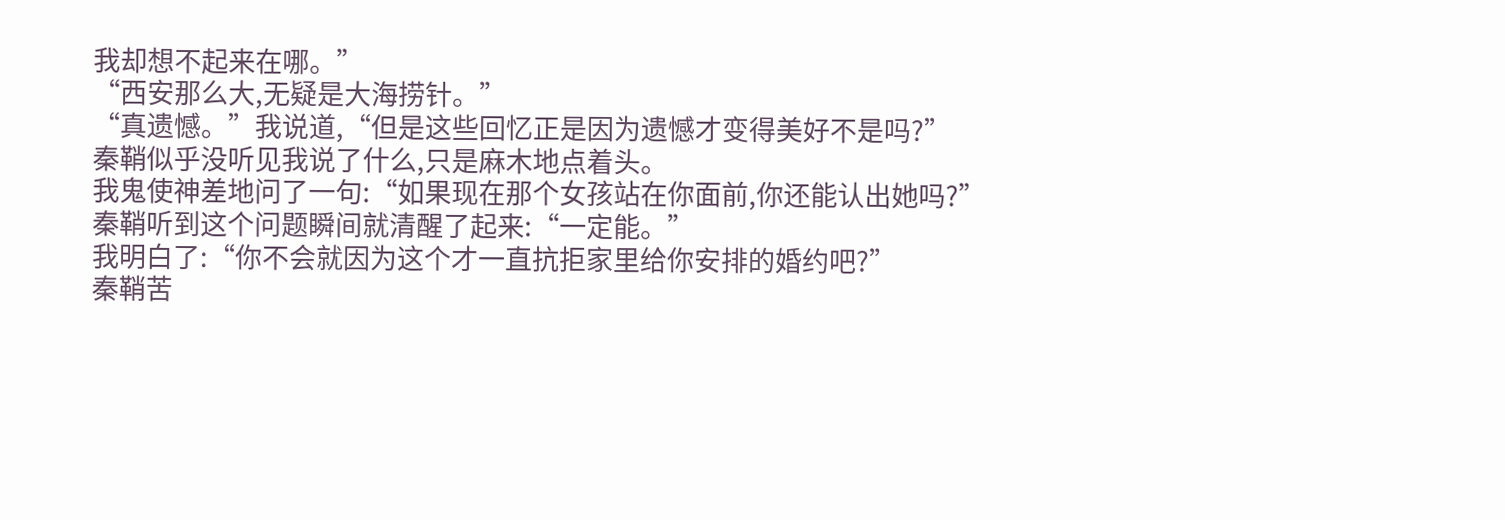我却想不起来在哪。”
“西安那么大,无疑是大海捞针。”
“真遗憾。”我说道,“但是这些回忆正是因为遗憾才变得美好不是吗?”
秦鞘似乎没听见我说了什么,只是麻木地点着头。
我鬼使神差地问了一句:“如果现在那个女孩站在你面前,你还能认出她吗?”
秦鞘听到这个问题瞬间就清醒了起来:“一定能。”
我明白了:“你不会就因为这个才一直抗拒家里给你安排的婚约吧?”
秦鞘苦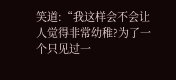笑道:“我这样会不会让人觉得非常幼稚?为了一个只见过一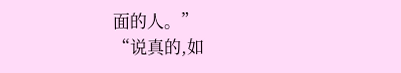面的人。”
“说真的,如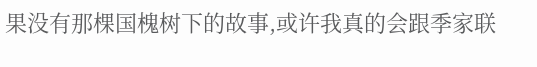果没有那棵国槐树下的故事,或许我真的会跟季家联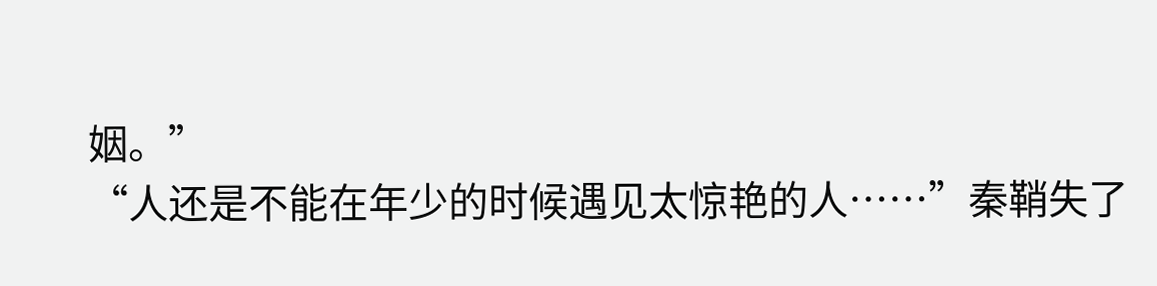姻。”
“人还是不能在年少的时候遇见太惊艳的人……”秦鞘失了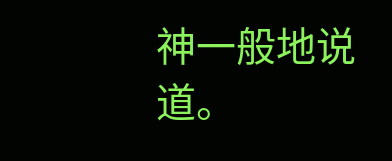神一般地说道。